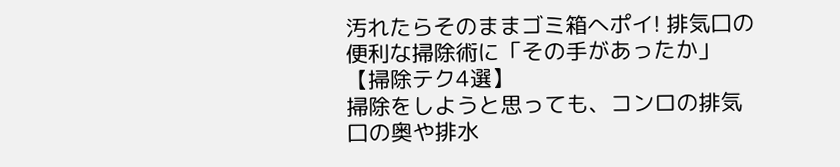汚れたらそのままゴミ箱へポイ! 排気口の便利な掃除術に「その手があったか」【掃除テク4選】
掃除をしようと思っても、コンロの排気口の奥や排水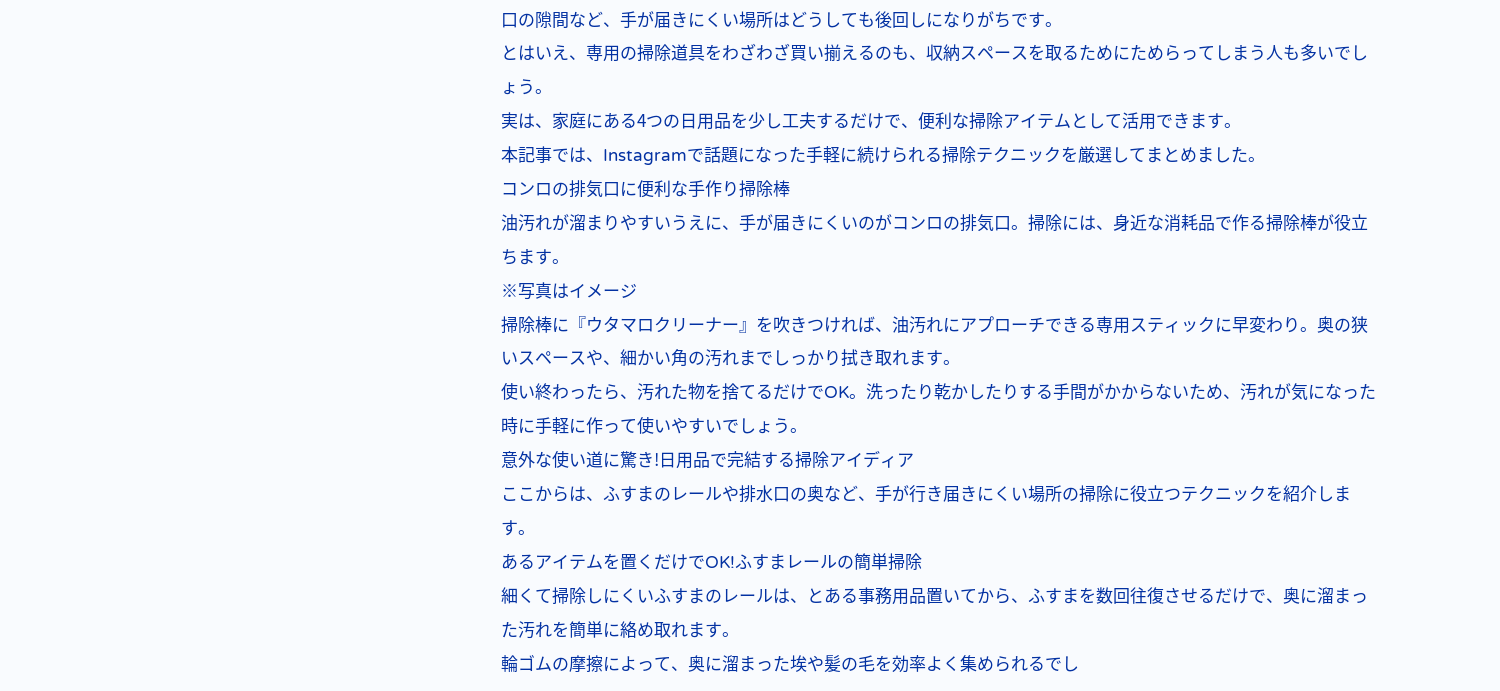口の隙間など、手が届きにくい場所はどうしても後回しになりがちです。
とはいえ、専用の掃除道具をわざわざ買い揃えるのも、収納スペースを取るためにためらってしまう人も多いでしょう。
実は、家庭にある4つの日用品を少し工夫するだけで、便利な掃除アイテムとして活用できます。
本記事では、Instagramで話題になった手軽に続けられる掃除テクニックを厳選してまとめました。
コンロの排気口に便利な手作り掃除棒
油汚れが溜まりやすいうえに、手が届きにくいのがコンロの排気口。掃除には、身近な消耗品で作る掃除棒が役立ちます。
※写真はイメージ
掃除棒に『ウタマロクリーナー』を吹きつければ、油汚れにアプローチできる専用スティックに早変わり。奥の狭いスペースや、細かい角の汚れまでしっかり拭き取れます。
使い終わったら、汚れた物を捨てるだけでOK。洗ったり乾かしたりする手間がかからないため、汚れが気になった時に手軽に作って使いやすいでしょう。
意外な使い道に驚き!日用品で完結する掃除アイディア
ここからは、ふすまのレールや排水口の奥など、手が行き届きにくい場所の掃除に役立つテクニックを紹介します。
あるアイテムを置くだけでOK!ふすまレールの簡単掃除
細くて掃除しにくいふすまのレールは、とある事務用品置いてから、ふすまを数回往復させるだけで、奥に溜まった汚れを簡単に絡め取れます。
輪ゴムの摩擦によって、奥に溜まった埃や髪の毛を効率よく集められるでし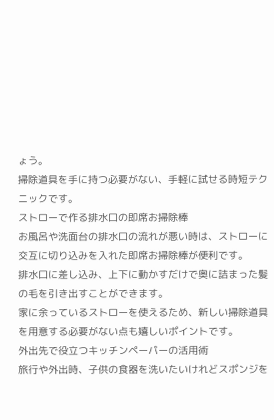ょう。
掃除道具を手に持つ必要がない、手軽に試せる時短テクニックです。
ストローで作る排水口の即席お掃除棒
お風呂や洗面台の排水口の流れが悪い時は、ストローに交互に切り込みを入れた即席お掃除棒が便利です。
排水口に差し込み、上下に動かすだけで奥に詰まった髪の毛を引き出すことができます。
家に余っているストローを使えるため、新しい掃除道具を用意する必要がない点も嬉しいポイントです。
外出先で役立つキッチンペーパーの活用術
旅行や外出時、子供の食器を洗いたいけれどスポンジを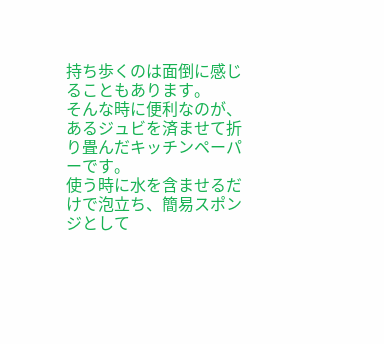持ち歩くのは面倒に感じることもあります。
そんな時に便利なのが、あるジュビを済ませて折り畳んだキッチンペーパーです。
使う時に水を含ませるだけで泡立ち、簡易スポンジとして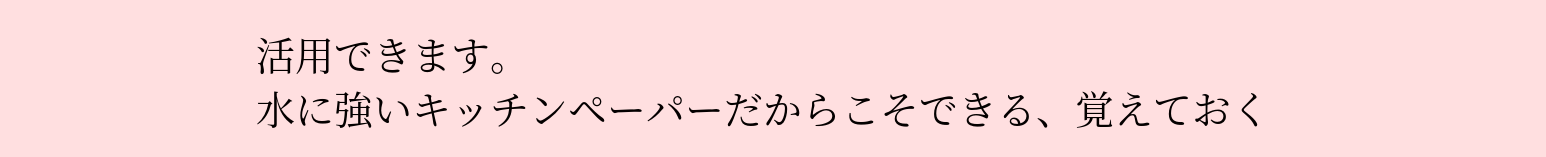活用できます。
水に強いキッチンペーパーだからこそできる、覚えておく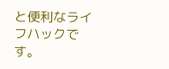と便利なライフハックです。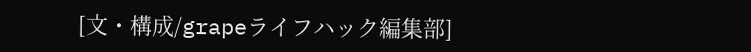[文・構成/grapeライフハック編集部]